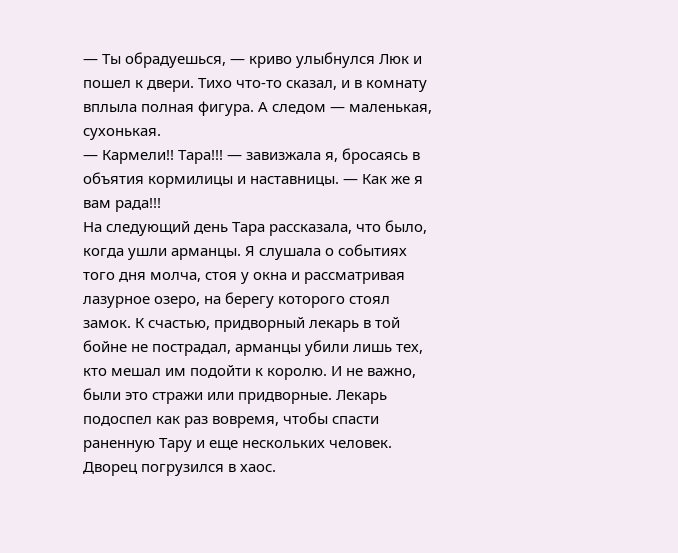— Ты обрадуешься, — криво улыбнулся Люк и пошел к двери. Тихо что-то сказал, и в комнату вплыла полная фигура. А следом — маленькая, сухонькая.
— Кармели!! Тара!!! — завизжала я, бросаясь в объятия кормилицы и наставницы. — Как же я вам рада!!!
На следующий день Тара рассказала, что было, когда ушли арманцы. Я слушала о событиях того дня молча, стоя у окна и рассматривая лазурное озеро, на берегу которого стоял замок. К счастью, придворный лекарь в той бойне не пострадал, арманцы убили лишь тех, кто мешал им подойти к королю. И не важно, были это стражи или придворные. Лекарь подоспел как раз вовремя, чтобы спасти раненную Тару и еще нескольких человек. Дворец погрузился в хаос.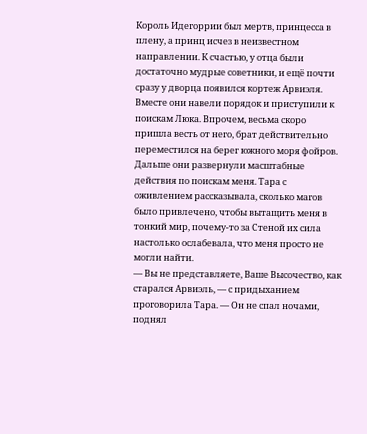Король Идегоррии был мертв, принцесса в плену, а принц исчез в неизвестном направлении. К счастью, у отца были достаточно мудрые советники, и ещё почти сразу у дворца появился кортеж Арвиэля. Вместе они навели порядок и приступили к поискам Люка. Впрочем, весьма скоро пришла весть от него, брат действительно переместился на берег южного моря фойров.
Дальше они развернули масштабные действия по поискам меня. Тара с оживлением рассказывала, сколько магов было привлечено, чтобы вытащить меня в тонкий мир, почему-то за Стеной их сила настолько ослабевала, что меня просто не могли найти.
— Вы не представляете, Ваше Высочество, как старался Арвиэль, — с придыханием проговорила Тара. — Он не спал ночами, поднял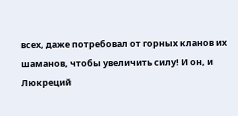всех, даже потребовал от горных кланов их шаманов, чтобы увеличить силу! И он, и Люкреций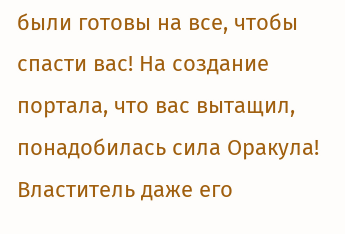были готовы на все, чтобы спасти вас! На создание портала, что вас вытащил, понадобилась сила Оракула! Властитель даже его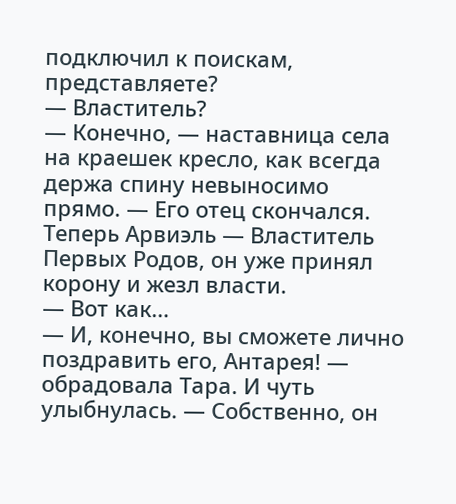подключил к поискам, представляете?
— Властитель?
— Конечно, — наставница села на краешек кресло, как всегда держа спину невыносимо прямо. — Его отец скончался. Теперь Арвиэль — Властитель Первых Родов, он уже принял корону и жезл власти.
— Вот как…
— И, конечно, вы сможете лично поздравить его, Антарея! — обрадовала Тара. И чуть улыбнулась. — Собственно, он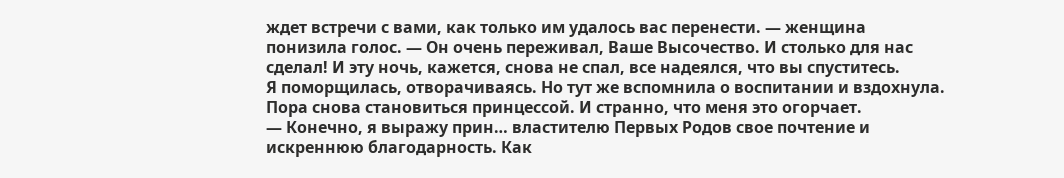ждет встречи с вами, как только им удалось вас перенести. — женщина понизила голос. — Он очень переживал, Ваше Высочество. И столько для нас сделал! И эту ночь, кажется, снова не спал, все надеялся, что вы спуститесь.
Я поморщилась, отворачиваясь. Но тут же вспомнила о воспитании и вздохнула. Пора снова становиться принцессой. И странно, что меня это огорчает.
— Конечно, я выражу прин… властителю Первых Родов свое почтение и искреннюю благодарность. Как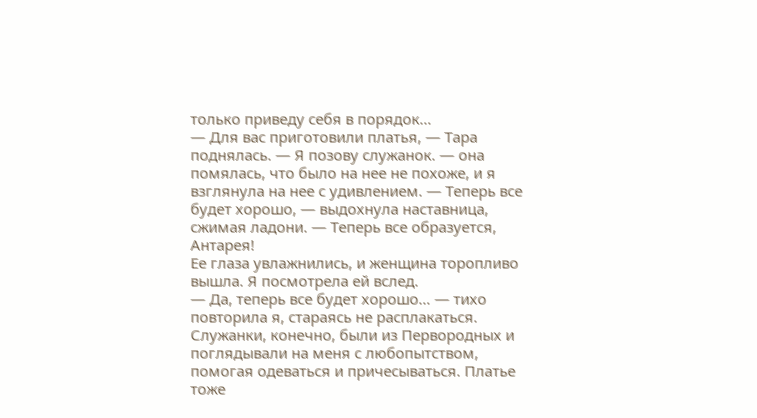только приведу себя в порядок…
— Для вас приготовили платья, — Тара поднялась. — Я позову служанок. — она помялась, что было на нее не похоже, и я взглянула на нее с удивлением. — Теперь все будет хорошо, — выдохнула наставница, сжимая ладони. — Теперь все образуется, Антарея!
Ее глаза увлажнились, и женщина торопливо вышла. Я посмотрела ей вслед.
— Да, теперь все будет хорошо… — тихо повторила я, стараясь не расплакаться.
Служанки, конечно, были из Первородных и поглядывали на меня с любопытством, помогая одеваться и причесываться. Платье тоже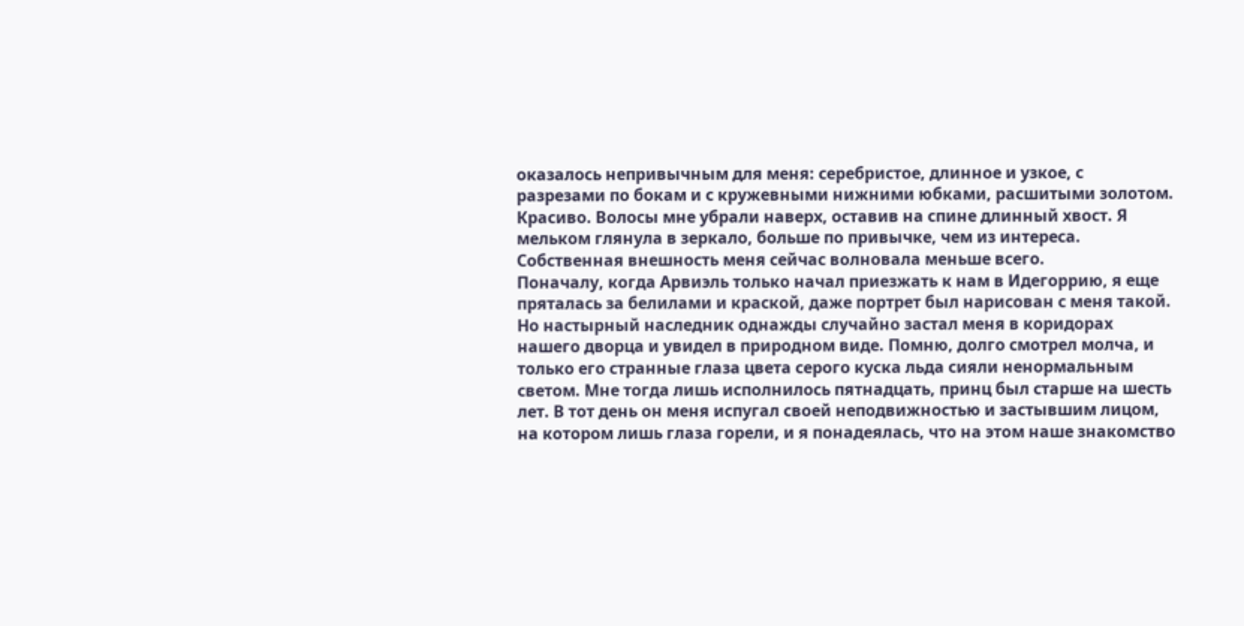оказалось непривычным для меня: серебристое, длинное и узкое, с разрезами по бокам и с кружевными нижними юбками, расшитыми золотом. Красиво. Волосы мне убрали наверх, оставив на спине длинный хвост. Я мельком глянула в зеркало, больше по привычке, чем из интереса. Собственная внешность меня сейчас волновала меньше всего.
Поначалу, когда Арвиэль только начал приезжать к нам в Идегоррию, я еще пряталась за белилами и краской, даже портрет был нарисован с меня такой. Но настырный наследник однажды случайно застал меня в коридорах нашего дворца и увидел в природном виде. Помню, долго смотрел молча, и только его странные глаза цвета серого куска льда сияли ненормальным светом. Мне тогда лишь исполнилось пятнадцать, принц был старше на шесть лет. В тот день он меня испугал своей неподвижностью и застывшим лицом, на котором лишь глаза горели, и я понадеялась, что на этом наше знакомство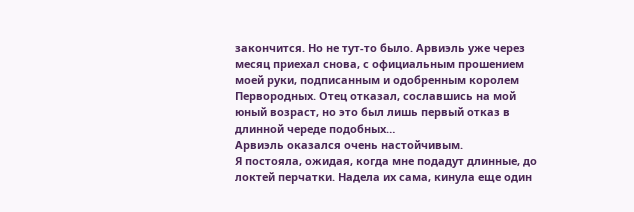закончится. Но не тут-то было. Арвиэль уже через месяц приехал снова, с официальным прошением моей руки, подписанным и одобренным королем Первородных. Отец отказал, сославшись на мой юный возраст, но это был лишь первый отказ в длинной череде подобных…
Арвиэль оказался очень настойчивым.
Я постояла, ожидая, когда мне подадут длинные, до локтей перчатки. Надела их сама, кинула еще один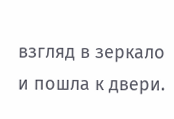взгляд в зеркало и пошла к двери.